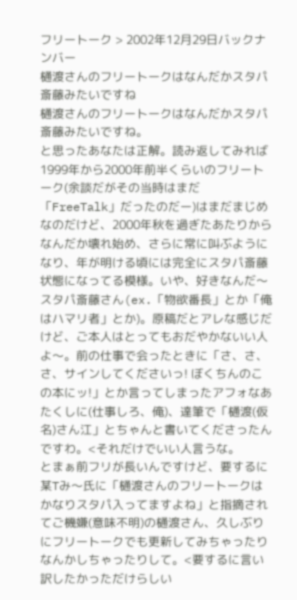フリートーク > 2002年12月29日バックナンバー
樋渡さんのフリートークはなんだかスタパ斎藤みたいですね
樋渡さんのフリートークはなんだかスタパ斎藤みたいですね。
と思ったあなたは正解。読み返してみれば1999年から2000年前半くらいのフリートーク(余談だがその当時はまだ「FreeTalk」だったのだー)はまだまじめなのだけど、2000年秋を過ぎたあたりからなんだか壊れ始め、さらに常に叫ぶようになり、年が明ける頃には完全にスタパ斎藤状態になってる模様。いや、好きなんだ〜スタパ斎藤さん(ex.「物欲番長」とか「俺はハマリ者」とか)。原稿だとアレな感じだけど、ご本人はとってもおだやかないい人よ〜。前の仕事で会ったときに「さ、さ、さ、サインしてくださいっ! ぼくちんのこの本にッ!」とか言ってしまったアフォなあたくしに(仕事しろ、俺)、達筆で「樋渡(仮名)さん江」とちゃんと書いてくださったんですわ。<それだけでいい人言うな。
とまぁ前フリが長いんですけど、要するに某Tみ〜氏に「樋渡さんのフリートークはかなりスタパ入ってますよね」と指摘されてご機嫌(意味不明)の樋渡さん、久しぶりにフリートークでも更新してみちゃったりなんかしちゃったりして。<要するに言い訳したかっただけらしい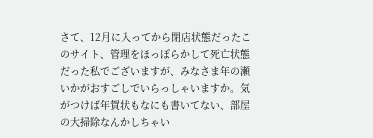さて、12月に入ってから閉店状態だったこのサイト、管理をほっぽらかして死亡状態だった私でございますが、みなさま年の瀬いかがおすごしでいらっしゃいますか。気がつけば年賀状もなにも書いてない、部屋の大掃除なんかしちゃい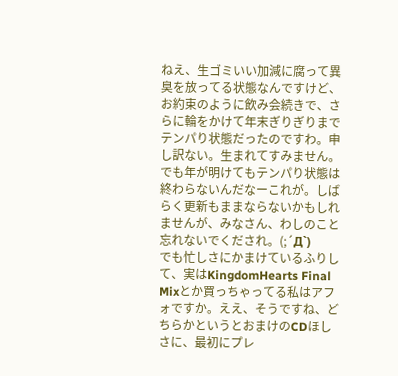ねえ、生ゴミいい加減に腐って異臭を放ってる状態なんですけど、お約束のように飲み会続きで、さらに輪をかけて年末ぎりぎりまでテンパり状態だったのですわ。申し訳ない。生まれてすみません。でも年が明けてもテンパり状態は終わらないんだなーこれが。しばらく更新もままならないかもしれませんが、みなさん、わしのこと忘れないでくだされ。(;´Д`)
でも忙しさにかまけているふりして、実はKingdomHearts Final Mixとか買っちゃってる私はアフォですか。ええ、そうですね、どちらかというとおまけのCDほしさに、最初にプレ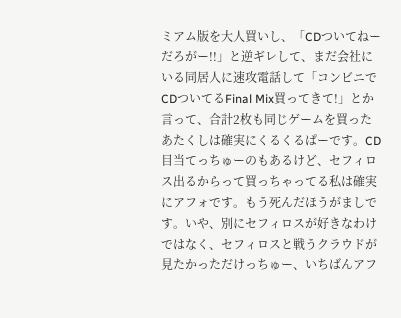ミアム版を大人買いし、「CDついてねーだろがー!!」と逆ギレして、まだ会社にいる同居人に速攻電話して「コンビニでCDついてるFinal Mix買ってきて!」とか言って、合計2枚も同じゲームを買ったあたくしは確実にくるくるぱーです。CD目当てっちゅーのもあるけど、セフィロス出るからって買っちゃってる私は確実にアフォです。もう死んだほうがましです。いや、別にセフィロスが好きなわけではなく、セフィロスと戦うクラウドが見たかっただけっちゅー、いちばんアフ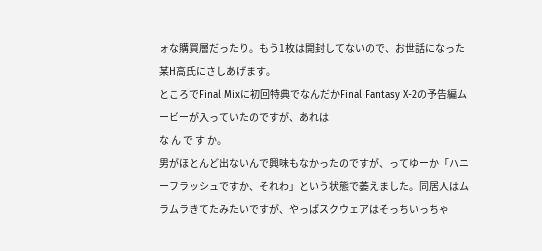ォな購買層だったり。もう1枚は開封してないので、お世話になった某H高氏にさしあげます。
ところでFinal Mixに初回特典でなんだかFinal Fantasy X-2の予告編ムービーが入っていたのですが、あれは
な ん で す か。
男がほとんど出ないんで興味もなかったのですが、ってゆーか「ハニーフラッシュですか、それわ」という状態で萎えました。同居人はムラムラきてたみたいですが、やっぱスクウェアはそっちいっちゃ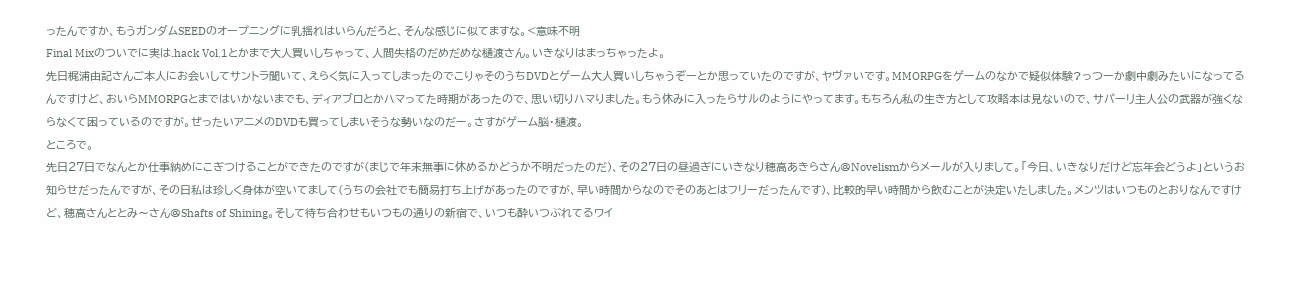ったんですか、もうガンダムSEEDのオープニングに乳揺れはいらんだろと、そんな感じに似てますな。<意味不明
Final Mixのついでに実は.hack Vol.1とかまで大人買いしちゃって、人間失格のだめだめな樋渡さん。いきなりはまっちゃったよ。
先日梶浦由記さんご本人にお会いしてサントラ聞いて、えらく気に入ってしまったのでこりゃそのうちDVDとゲーム大人買いしちゃうぞーとか思っていたのですが、ヤヴァいです。MMORPGをゲームのなかで疑似体験?っつーか劇中劇みたいになってるんですけど、おいらMMORPGとまではいかないまでも、ディアブロとかハマってた時期があったので、思い切りハマりました。もう休みに入ったらサルのようにやってます。もちろん私の生き方として攻略本は見ないので、サパーリ主人公の武器が強くならなくて困っているのですが。ぜったいアニメのDVDも買ってしまいそうな勢いなのだー。さすがゲーム脳・樋渡。
ところで。
先日27日でなんとか仕事納めにこぎつけることができたのですが(まじで年末無事に休めるかどうか不明だったのだ)、その27日の昼過ぎにいきなり穂高あきらさん@Novelismからメールが入りまして。「今日、いきなりだけど忘年会どうよ」というお知らせだったんですが、その日私は珍しく身体が空いてまして(うちの会社でも簡易打ち上げがあったのですが、早い時間からなのでそのあとはフリーだったんです)、比較的早い時間から飲むことが決定いたしました。メンツはいつものとおりなんですけど、穂高さんととみ〜さん@Shafts of Shining。そして待ち合わせもいつもの通りの新宿で、いつも酔いつぶれてるワイ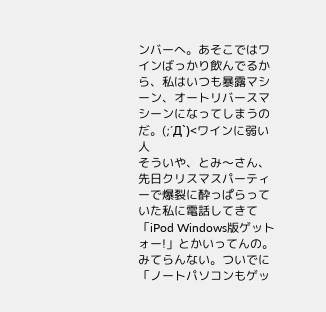ンバーへ。あそこではワインばっかり飲んでるから、私はいつも暴露マシーン、オートリバースマシーンになってしまうのだ。(;´Д`)<ワインに弱い人
そういや、とみ〜さん、先日クリスマスパーティーで爆裂に酔っぱらっていた私に電話してきて「iPod Windows版ゲットォー!」とかいってんの。みてらんない。ついでに「ノートパソコンもゲッ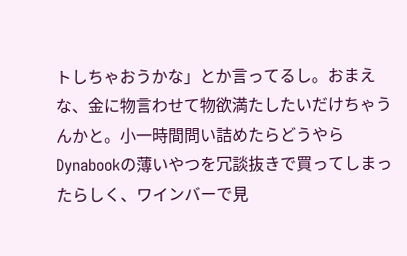トしちゃおうかな」とか言ってるし。おまえな、金に物言わせて物欲満たしたいだけちゃうんかと。小一時間問い詰めたらどうやらDynabookの薄いやつを冗談抜きで買ってしまったらしく、ワインバーで見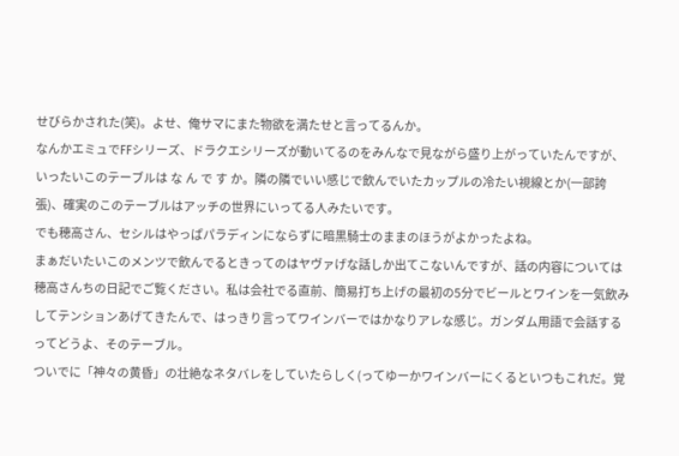せびらかされた(笑)。よせ、俺サマにまた物欲を満たせと言ってるんか。
なんかエミュでFFシリーズ、ドラクエシリーズが動いてるのをみんなで見ながら盛り上がっていたんですが、いったいこのテーブルは な ん で す か。隣の隣でいい感じで飲んでいたカップルの冷たい視線とか(一部誇張)、確実のこのテーブルはアッチの世界にいってる人みたいです。
でも穂高さん、セシルはやっぱパラディンにならずに暗黒騎士のままのほうがよかったよね。
まぁだいたいこのメンツで飲んでるときってのはヤヴァげな話しか出てこないんですが、話の内容については穂高さんちの日記でご覧ください。私は会社でる直前、簡易打ち上げの最初の5分でビールとワインを一気飲みしてテンションあげてきたんで、はっきり言ってワインバーではかなりアレな感じ。ガンダム用語で会話するってどうよ、そのテーブル。
ついでに「神々の黄昏」の壮絶なネタバレをしていたらしく(ってゆーかワインバーにくるといつもこれだ。覚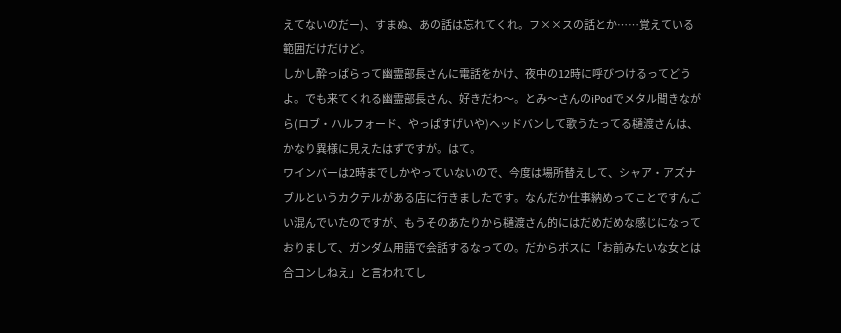えてないのだー)、すまぬ、あの話は忘れてくれ。フ××スの話とか……覚えている範囲だけだけど。
しかし酔っぱらって幽霊部長さんに電話をかけ、夜中の12時に呼びつけるってどうよ。でも来てくれる幽霊部長さん、好きだわ〜。とみ〜さんのiPodでメタル聞きながら(ロブ・ハルフォード、やっぱすげいや)ヘッドバンして歌うたってる樋渡さんは、かなり異様に見えたはずですが。はて。
ワインバーは2時までしかやっていないので、今度は場所替えして、シャア・アズナブルというカクテルがある店に行きましたです。なんだか仕事納めってことですんごい混んでいたのですが、もうそのあたりから樋渡さん的にはだめだめな感じになっておりまして、ガンダム用語で会話するなっての。だからボスに「お前みたいな女とは合コンしねえ」と言われてし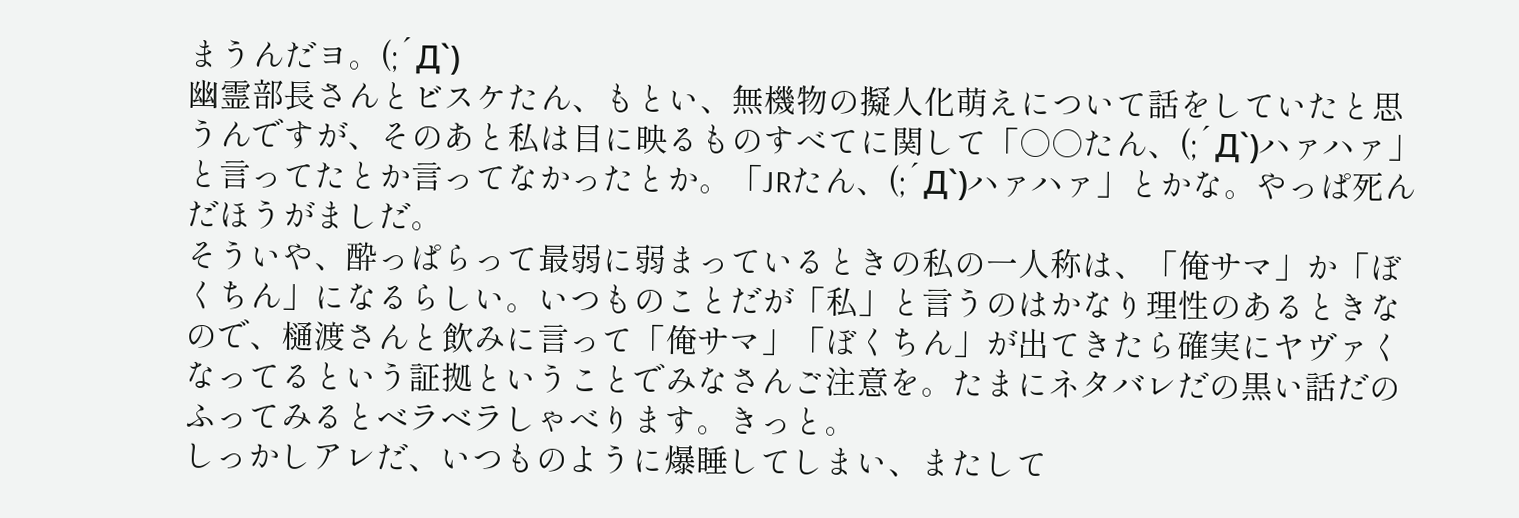まうんだヨ。(;´Д`)
幽霊部長さんとビスケたん、もとい、無機物の擬人化萌えについて話をしていたと思うんですが、そのあと私は目に映るものすべてに関して「○○たん、(;´Д`)ハァハァ」と言ってたとか言ってなかったとか。「JRたん、(;´Д`)ハァハァ」とかな。やっぱ死んだほうがましだ。
そういや、酔っぱらって最弱に弱まっているときの私の一人称は、「俺サマ」か「ぼくちん」になるらしい。いつものことだが「私」と言うのはかなり理性のあるときなので、樋渡さんと飲みに言って「俺サマ」「ぼくちん」が出てきたら確実にヤヴァくなってるという証拠ということでみなさんご注意を。たまにネタバレだの黒い話だのふってみるとベラベラしゃべります。きっと。
しっかしアレだ、いつものように爆睡してしまい、またして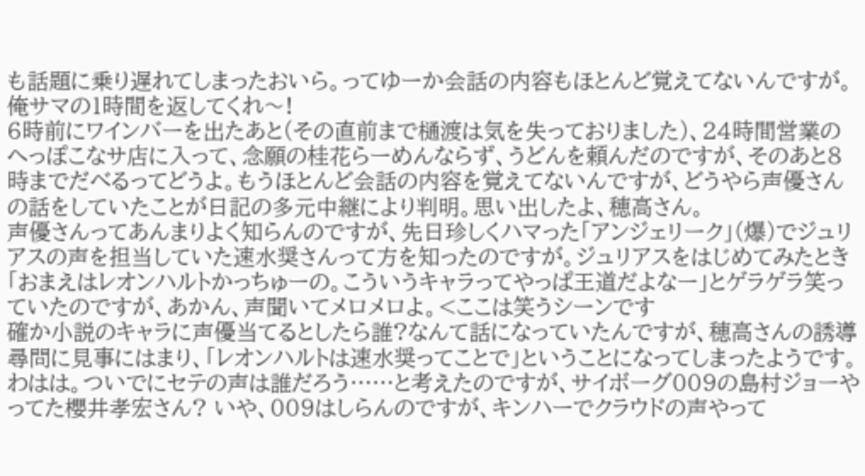も話題に乗り遅れてしまったおいら。ってゆーか会話の内容もほとんど覚えてないんですが。 俺サマの1時間を返してくれ〜!
6時前にワインバーを出たあと(その直前まで樋渡は気を失っておりました)、24時間営業のへっぽこなサ店に入って、念願の桂花らーめんならず、うどんを頼んだのですが、そのあと8時までだべるってどうよ。もうほとんど会話の内容を覚えてないんですが、どうやら声優さんの話をしていたことが日記の多元中継により判明。思い出したよ、穂高さん。
声優さんってあんまりよく知らんのですが、先日珍しくハマった「アンジェリーク」(爆)でジュリアスの声を担当していた速水奨さんって方を知ったのですが。ジュリアスをはじめてみたとき「おまえはレオンハルトかっちゅーの。こういうキャラってやっぱ王道だよなー」とゲラゲラ笑っていたのですが、あかん、声聞いてメロメロよ。<ここは笑うシーンです
確か小説のキャラに声優当てるとしたら誰?なんて話になっていたんですが、穂高さんの誘導尋問に見事にはまり、「レオンハルトは速水奨ってことで」ということになってしまったようです。わはは。ついでにセテの声は誰だろう……と考えたのですが、サイボーグ009の島村ジョーやってた櫻井孝宏さん? いや、009はしらんのですが、キンハーでクラウドの声やって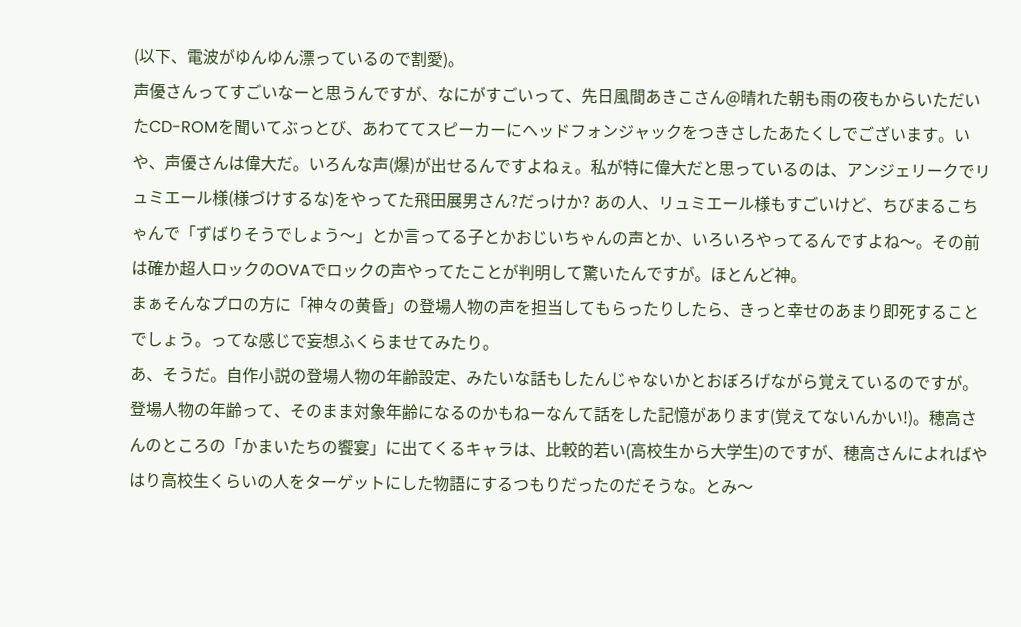(以下、電波がゆんゆん漂っているので割愛)。
声優さんってすごいなーと思うんですが、なにがすごいって、先日風間あきこさん@晴れた朝も雨の夜もからいただいたCD-ROMを聞いてぶっとび、あわててスピーカーにヘッドフォンジャックをつきさしたあたくしでございます。いや、声優さんは偉大だ。いろんな声(爆)が出せるんですよねぇ。私が特に偉大だと思っているのは、アンジェリークでリュミエール様(様づけするな)をやってた飛田展男さん?だっけか? あの人、リュミエール様もすごいけど、ちびまるこちゃんで「ずばりそうでしょう〜」とか言ってる子とかおじいちゃんの声とか、いろいろやってるんですよね〜。その前は確か超人ロックのOVAでロックの声やってたことが判明して驚いたんですが。ほとんど神。
まぁそんなプロの方に「神々の黄昏」の登場人物の声を担当してもらったりしたら、きっと幸せのあまり即死することでしょう。ってな感じで妄想ふくらませてみたり。
あ、そうだ。自作小説の登場人物の年齢設定、みたいな話もしたんじゃないかとおぼろげながら覚えているのですが。
登場人物の年齢って、そのまま対象年齢になるのかもねーなんて話をした記憶があります(覚えてないんかい!)。穂高さんのところの「かまいたちの饗宴」に出てくるキャラは、比較的若い(高校生から大学生)のですが、穂高さんによればやはり高校生くらいの人をターゲットにした物語にするつもりだったのだそうな。とみ〜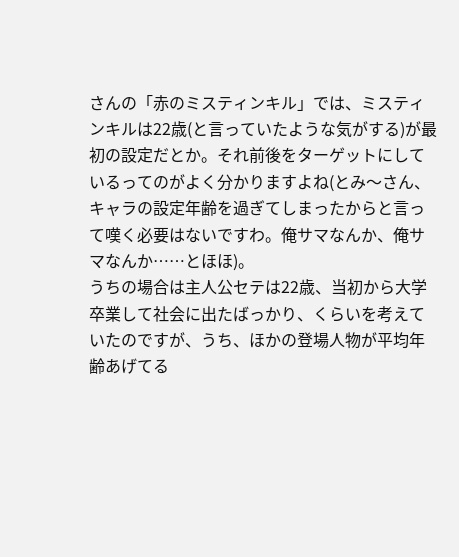さんの「赤のミスティンキル」では、ミスティンキルは22歳(と言っていたような気がする)が最初の設定だとか。それ前後をターゲットにしているってのがよく分かりますよね(とみ〜さん、キャラの設定年齢を過ぎてしまったからと言って嘆く必要はないですわ。俺サマなんか、俺サマなんか……とほほ)。
うちの場合は主人公セテは22歳、当初から大学卒業して社会に出たばっかり、くらいを考えていたのですが、うち、ほかの登場人物が平均年齢あげてる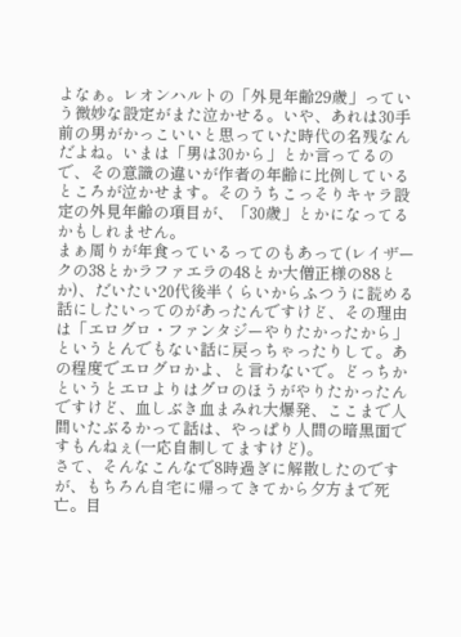よなぁ。レオンハルトの「外見年齢29歳」っていう微妙な設定がまた泣かせる。いや、あれは30手前の男がかっこいいと思っていた時代の名残なんだよね。いまは「男は30から」とか言ってるので、その意識の違いが作者の年齢に比例しているところが泣かせます。そのうちこっそりキャラ設定の外見年齢の項目が、「30歳」とかになってるかもしれません。
まぁ周りが年食っているってのもあって(レイザークの38とかラファエラの48とか大僧正様の88とか)、だいたい20代後半くらいからふつうに読める話にしたいってのがあったんですけど、その理由は「エログロ・ファンタジーやりたかったから」というとんでもない話に戻っちゃったりして。あの程度でエログロかよ、と言わないで。どっちかというとエロよりはグロのほうがやりたかったんですけど、血しぶき血まみれ大爆発、ここまで人間いたぶるかって話は、やっぱり人間の暗黒面ですもんねぇ(一応自制してますけど)。
さて、そんなこんなで8時過ぎに解散したのですが、もちろん自宅に帰ってきてから夕方まで死亡。目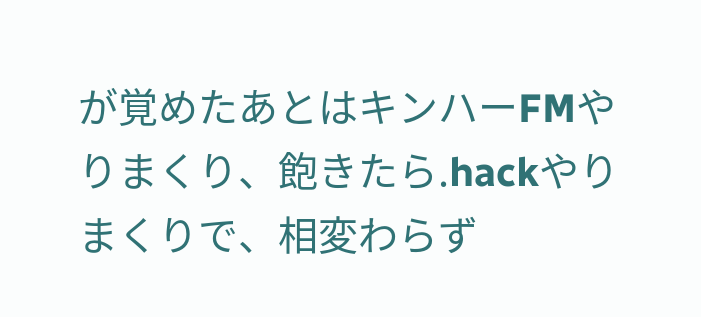が覚めたあとはキンハーFMやりまくり、飽きたら.hackやりまくりで、相変わらず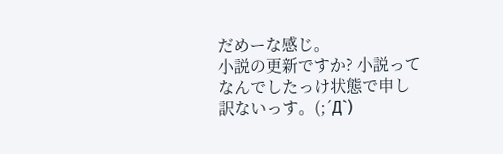だめーな感じ。
小説の更新ですか? 小説ってなんでしたっけ状態で申し訳ないっす。(;´Д`)